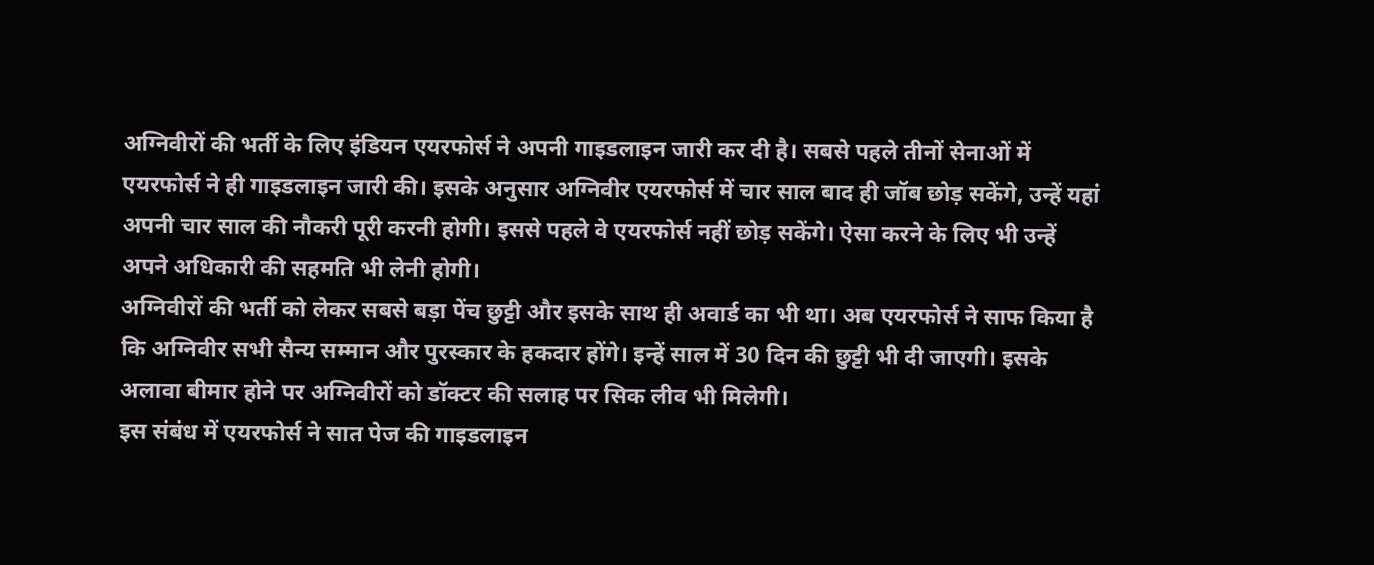अग्निवीरों की भर्ती के लिए इंडियन एयरफोर्स ने अपनी गाइडलाइन जारी कर दी है। सबसे पहले तीनों सेनाओं में एयरफोर्स ने ही गाइडलाइन जारी की। इसके अनुसार अग्निवीर एयरफोर्स में चार साल बाद ही जॉब छोड़ सकेंगे, उन्हें यहां अपनी चार साल की नौकरी पूरी करनी होगी। इससे पहले वे एयरफोर्स नहीं छोड़ सकेंगे। ऐसा करने के लिए भी उन्हें अपने अधिकारी की सहमति भी लेनी होगी।
अग्निवीरों की भर्ती को लेकर सबसे बड़ा पेंच छुट्टी और इसके साथ ही अवार्ड का भी था। अब एयरफोर्स ने साफ किया है कि अग्निवीर सभी सैन्य सम्मान और पुरस्कार के हकदार होंगे। इन्हें साल में 30 दिन की छुट्टी भी दी जाएगी। इसके अलावा बीमार होने पर अग्निवीरों को डॉक्टर की सलाह पर सिक लीव भी मिलेगी।
इस संबंध में एयरफोर्स ने सात पेज की गाइडलाइन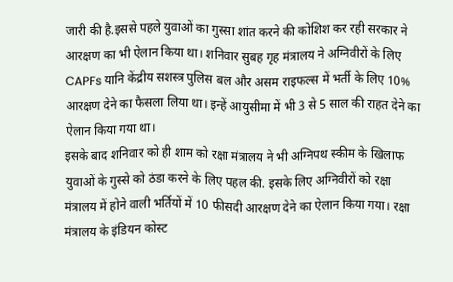जारी की है.इससे पहले युवाओं का गुस्सा शांत करने की कोशिश कर रही सरकार ने आरक्षण का भी ऐलान किया था। शनिवार सुबह गृह मंत्रालय ने अग्निवीरों के लिए CAPFs यानि केंद्रीय सशस्त्र पुलिस बल और असम राइफल्स में भर्ती के लिए 10% आरक्षण देने का फैसला लिया था। इन्हें आयुसीमा में भी 3 से 5 साल की राहत देने का ऐलान किया गया था।
इसके बाद शनिवार को ही शाम को रक्षा मंत्रालय ने भी अग्निपथ स्कीम के खिलाफ युवाओं के गुस्से को ठंडा करने के लिए पहल की. इसके लिए अग्निवीरों को रक्षा मंत्रालय में होने वाली भर्तियों में 10 फीसदी आरक्षण देने का ऐलान किया गया। रक्षा मंत्रालय के इंडियन कोस्ट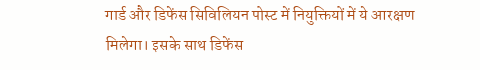गार्ड और डिफेंस सिविलियन पोस्ट में नियुक्तियों में ये आरक्षण मिलेगा। इसके साथ डिफेंस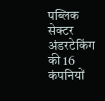पब्लिक सेक्टर अंडरटेकिंग की 16 कंपनियों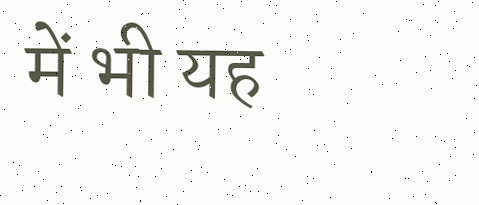में भी यह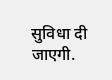सुविधा दी जाएगी.